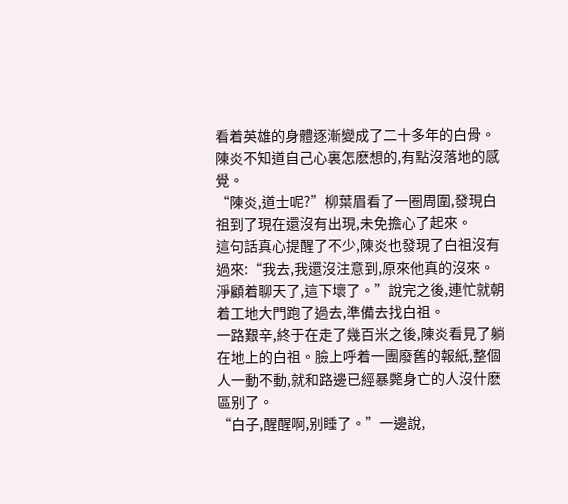看着英雄的身體逐漸變成了二十多年的白骨。陳炎不知道自己心裏怎麽想的,有點沒落地的感覺。
“陳炎,道士呢?”柳葉眉看了一圈周圍,發現白祖到了現在還沒有出現,未免擔心了起來。
這句話真心提醒了不少,陳炎也發現了白祖沒有過來:“我去,我還沒注意到,原來他真的沒來。淨顧着聊天了,這下壞了。”說完之後,連忙就朝着工地大門跑了過去,準備去找白祖。
一路艱辛,終于在走了幾百米之後,陳炎看見了躺在地上的白祖。臉上呼着一團廢舊的報紙,整個人一動不動,就和路邊已經暴斃身亡的人沒什麽區别了。
“白子,醒醒啊,别睡了。”一邊說,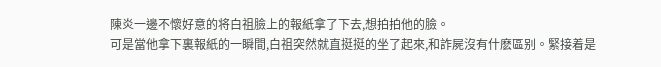陳炎一邊不懷好意的将白祖臉上的報紙拿了下去,想拍拍他的臉。
可是當他拿下裏報紙的一瞬間,白祖突然就直挺挺的坐了起來,和詐屍沒有什麽區别。緊接着是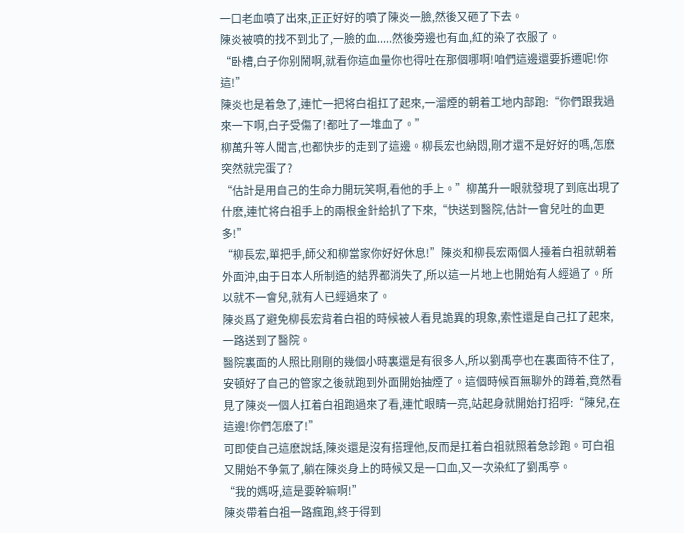一口老血噴了出來,正正好好的噴了陳炎一臉,然後又砸了下去。
陳炎被噴的找不到北了,一臉的血.....然後旁邊也有血,紅的染了衣服了。
“卧槽,白子你别鬧啊,就看你這血量你也得吐在那個哪啊!咱們這邊還要拆遷呢!你這!”
陳炎也是着急了,連忙一把将白祖扛了起來,一溜煙的朝着工地内部跑:“你們跟我過來一下啊,白子受傷了!都吐了一堆血了。”
柳萬升等人聞言,也都快步的走到了這邊。柳長宏也納悶,剛才還不是好好的嗎,怎麽突然就完蛋了?
“估計是用自己的生命力開玩笑啊,看他的手上。”柳萬升一眼就發現了到底出現了什麽,連忙将白祖手上的兩根金針給扒了下來,“快送到醫院,估計一會兒吐的血更多!”
“柳長宏,單把手,師父和柳當家你好好休息!”陳炎和柳長宏兩個人擡着白祖就朝着外面沖,由于日本人所制造的結界都消失了,所以這一片地上也開始有人經過了。所以就不一會兒,就有人已經過來了。
陳炎爲了避免柳長宏背着白祖的時候被人看見詭異的現象,索性還是自己扛了起來,一路送到了醫院。
醫院裏面的人照比剛剛的幾個小時裏還是有很多人,所以劉禹亭也在裏面待不住了,安頓好了自己的管家之後就跑到外面開始抽煙了。這個時候百無聊外的蹲着,竟然看見了陳炎一個人扛着白祖跑過來了看,連忙眼睛一亮,站起身就開始打招呼:“陳兒,在這邊!你們怎麽了!”
可即使自己這麽說話,陳炎還是沒有搭理他,反而是扛着白祖就照着急診跑。可白祖又開始不争氣了,躺在陳炎身上的時候又是一口血,又一次染紅了劉禹亭。
“我的媽呀,這是要幹嘛啊!”
陳炎帶着白祖一路瘋跑,終于得到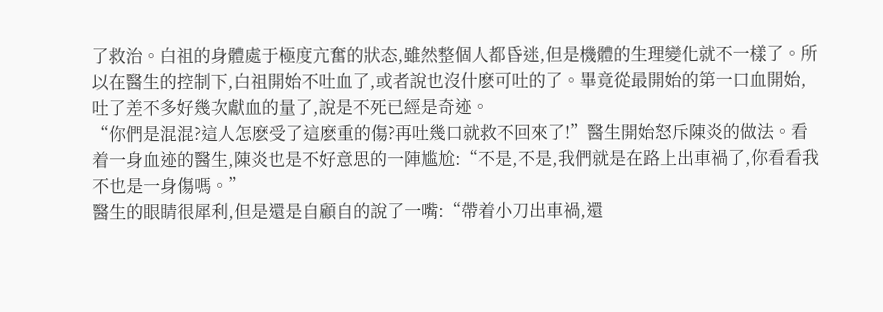了救治。白祖的身體處于極度亢奮的狀态,雖然整個人都昏迷,但是機體的生理變化就不一樣了。所以在醫生的控制下,白祖開始不吐血了,或者說也沒什麽可吐的了。畢竟從最開始的第一口血開始,吐了差不多好幾次獻血的量了,說是不死已經是奇迹。
“你們是混混?這人怎麽受了這麽重的傷?再吐幾口就救不回來了!”醫生開始怒斥陳炎的做法。看着一身血迹的醫生,陳炎也是不好意思的一陣尴尬:“不是,不是,我們就是在路上出車禍了,你看看我不也是一身傷嗎。”
醫生的眼睛很犀利,但是還是自顧自的說了一嘴:“帶着小刀出車禍,還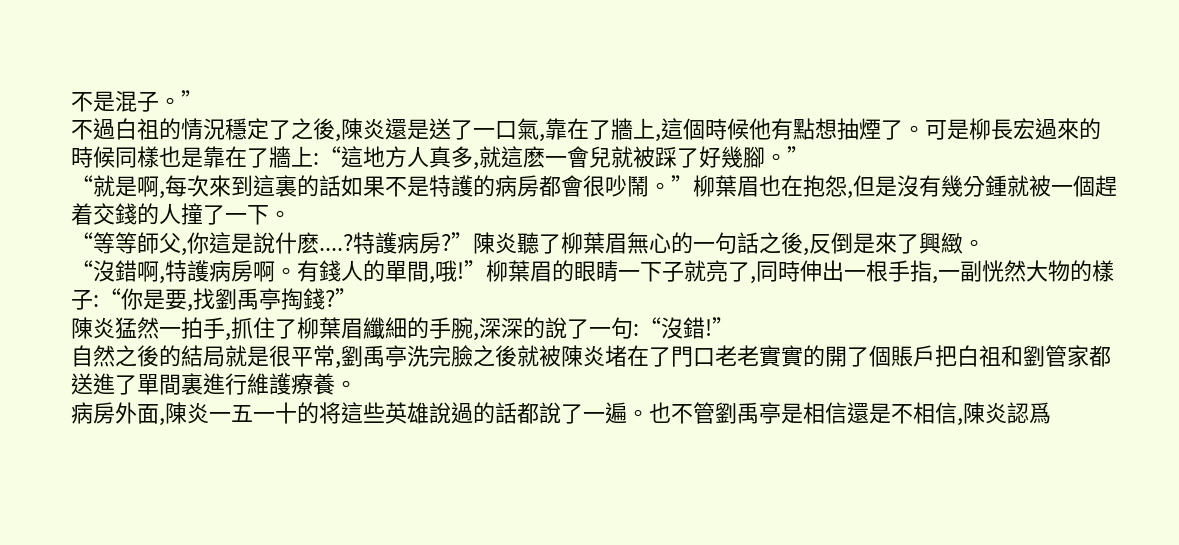不是混子。”
不過白祖的情況穩定了之後,陳炎還是送了一口氣,靠在了牆上,這個時候他有點想抽煙了。可是柳長宏過來的時候同樣也是靠在了牆上:“這地方人真多,就這麽一會兒就被踩了好幾腳。”
“就是啊,每次來到這裏的話如果不是特護的病房都會很吵鬧。”柳葉眉也在抱怨,但是沒有幾分鍾就被一個趕着交錢的人撞了一下。
“等等師父,你這是說什麽....?特護病房?”陳炎聽了柳葉眉無心的一句話之後,反倒是來了興緻。
“沒錯啊,特護病房啊。有錢人的單間,哦!”柳葉眉的眼睛一下子就亮了,同時伸出一根手指,一副恍然大物的樣子:“你是要,找劉禹亭掏錢?”
陳炎猛然一拍手,抓住了柳葉眉纖細的手腕,深深的說了一句:“沒錯!”
自然之後的結局就是很平常,劉禹亭洗完臉之後就被陳炎堵在了門口老老實實的開了個賬戶把白祖和劉管家都送進了單間裏進行維護療養。
病房外面,陳炎一五一十的将這些英雄說過的話都說了一遍。也不管劉禹亭是相信還是不相信,陳炎認爲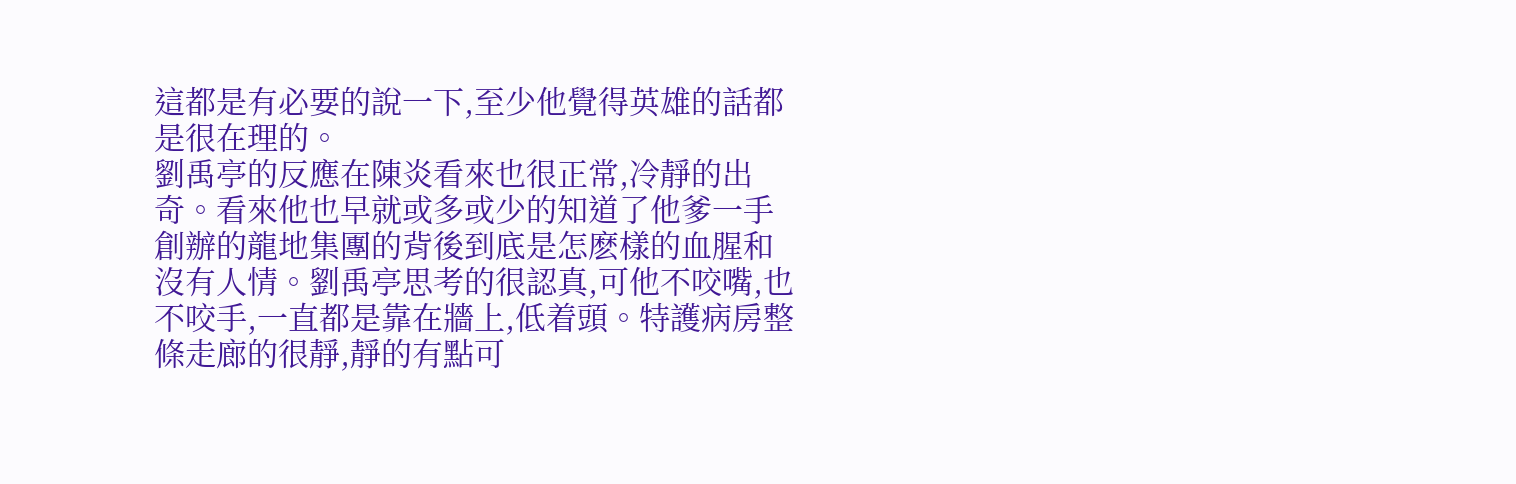這都是有必要的說一下,至少他覺得英雄的話都是很在理的。
劉禹亭的反應在陳炎看來也很正常,冷靜的出奇。看來他也早就或多或少的知道了他爹一手創辦的龍地集團的背後到底是怎麽樣的血腥和沒有人情。劉禹亭思考的很認真,可他不咬嘴,也不咬手,一直都是靠在牆上,低着頭。特護病房整條走廊的很靜,靜的有點可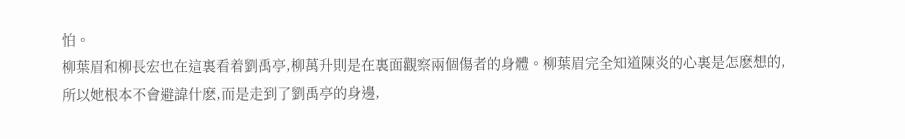怕。
柳葉眉和柳長宏也在這裏看着劉禹亭,柳萬升則是在裏面觀察兩個傷者的身體。柳葉眉完全知道陳炎的心裏是怎麽想的,所以她根本不會避諱什麽,而是走到了劉禹亭的身邊,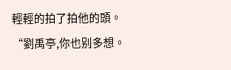輕輕的拍了拍他的頭。
“劉禹亭,你也别多想。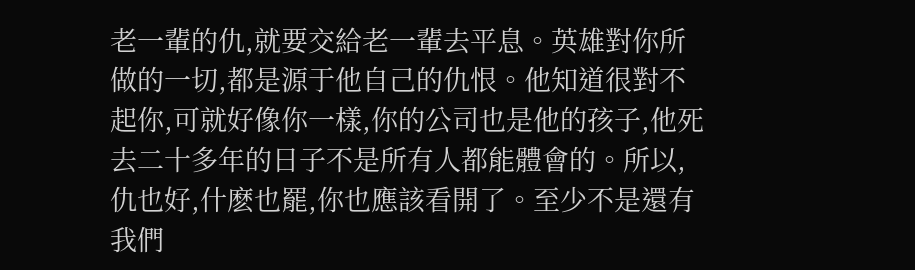老一輩的仇,就要交給老一輩去平息。英雄對你所做的一切,都是源于他自己的仇恨。他知道很對不起你,可就好像你一樣,你的公司也是他的孩子,他死去二十多年的日子不是所有人都能體會的。所以,仇也好,什麽也罷,你也應該看開了。至少不是還有我們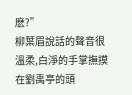麽?”
柳葉眉說話的聲音很溫柔,白淨的手掌撫摸在劉禹亭的頭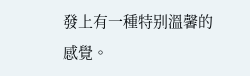發上有一種特别溫馨的感覺。